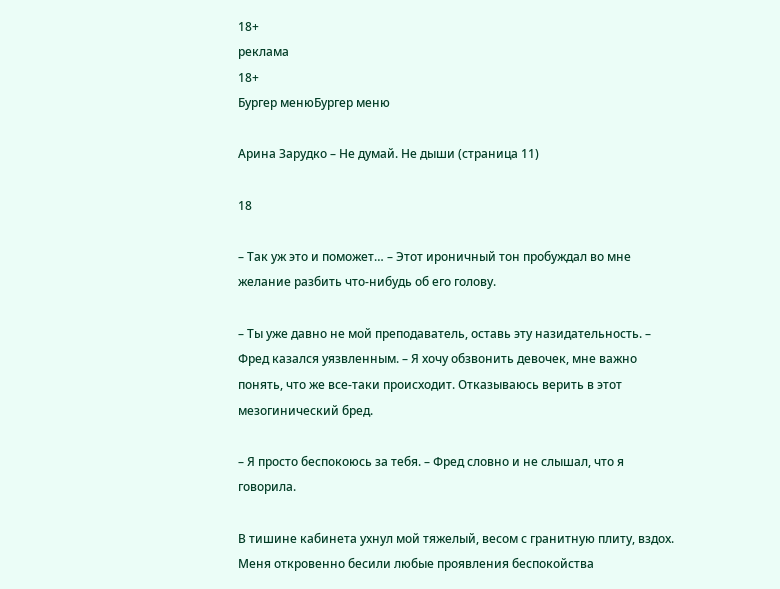18+
реклама
18+
Бургер менюБургер меню

Арина Зарудко – Не думай. Не дыши (страница 11)

18

– Так уж это и поможет… – Этот ироничный тон пробуждал во мне желание разбить что-нибудь об его голову.

– Ты уже давно не мой преподаватель, оставь эту назидательность. – Фред казался уязвленным. – Я хочу обзвонить девочек, мне важно понять, что же все-таки происходит. Отказываюсь верить в этот мезогинический бред.

– Я просто беспокоюсь за тебя. – Фред словно и не слышал, что я говорила.

В тишине кабинета ухнул мой тяжелый, весом с гранитную плиту, вздох. Меня откровенно бесили любые проявления беспокойства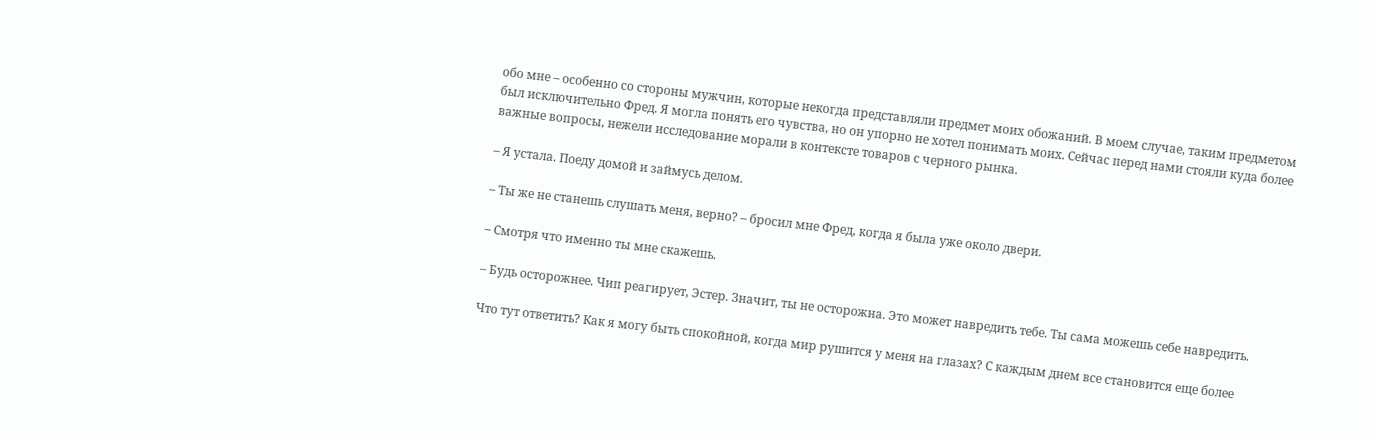обо мне – особенно со стороны мужчин, которые некогда представляли предмет моих обожаний. В моем случае, таким предметом был исключительно Фред. Я могла понять его чувства, но он упорно не хотел понимать моих. Сейчас перед нами стояли куда более важные вопросы, нежели исследование морали в контексте товаров с черного рынка.

– Я устала. Поеду домой и займусь делом.

– Ты же не станешь слушать меня, верно? – бросил мне Фред, когда я была уже около двери.

– Смотря что именно ты мне скажешь.

– Будь осторожнее. Чип реагирует, Эстер. Значит, ты не осторожна. Это может навредить тебе. Ты сама можешь себе навредить.

Что тут ответить? Как я могу быть спокойной, когда мир рушится у меня на глазах? С каждым днем все становится еще более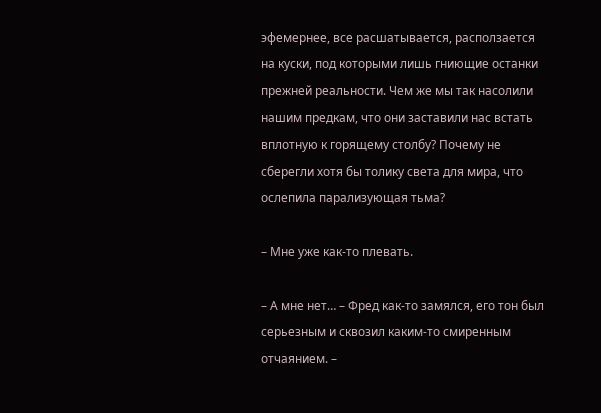эфемернее, все расшатывается, расползается на куски, под которыми лишь гниющие останки прежней реальности. Чем же мы так насолили нашим предкам, что они заставили нас встать вплотную к горящему столбу? Почему не сберегли хотя бы толику света для мира, что ослепила парализующая тьма?

– Мне уже как-то плевать.

– А мне нет… – Фред как-то замялся, его тон был серьезным и сквозил каким-то смиренным отчаянием. –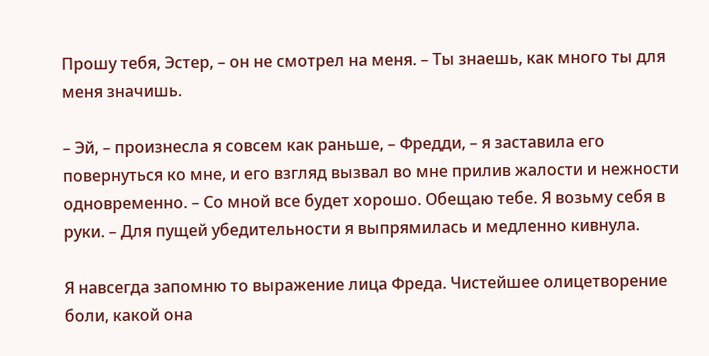Прошу тебя, Эстер, – он не смотрел на меня. – Ты знаешь, как много ты для меня значишь.

– Эй, – произнесла я совсем как раньше, – Фредди, – я заставила его повернуться ко мне, и его взгляд вызвал во мне прилив жалости и нежности одновременно. – Со мной все будет хорошо. Обещаю тебе. Я возьму себя в руки. – Для пущей убедительности я выпрямилась и медленно кивнула.

Я навсегда запомню то выражение лица Фреда. Чистейшее олицетворение боли, какой она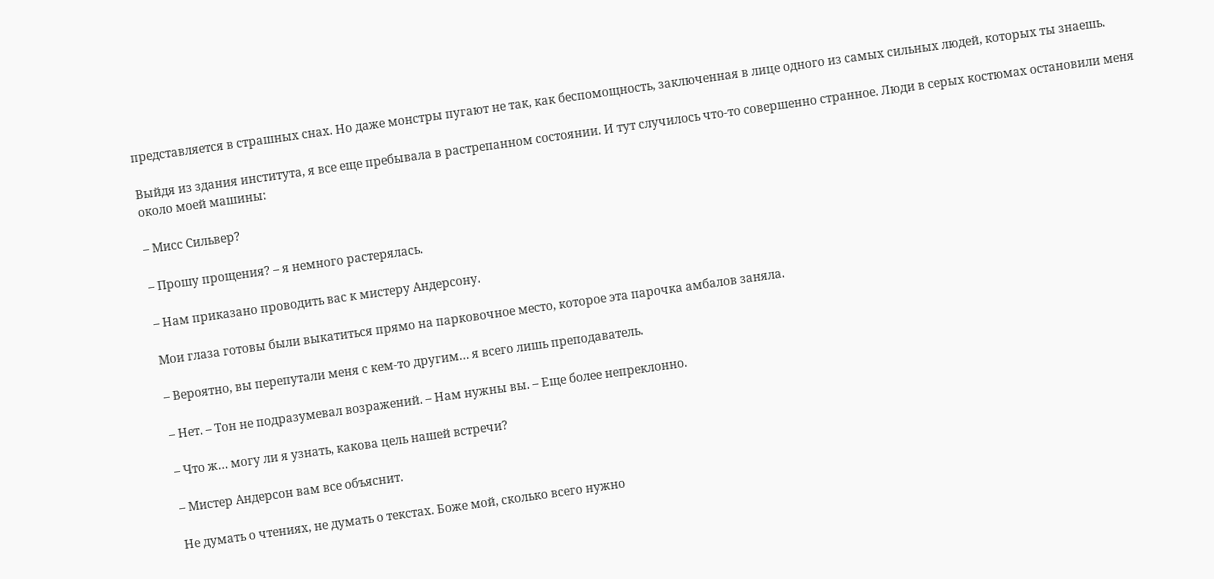представляется в страшных снах. Но даже монстры пугают не так, как беспомощность, заключенная в лице одного из самых сильных людей, которых ты знаешь.

Выйдя из здания института, я все еще пребывала в растрепанном состоянии. И тут случилось что-то совершенно странное. Люди в серых костюмах остановили меня около моей машины:

– Мисс Сильвер?

– Прошу прощения? – я немного растерялась.

– Нам приказано проводить вас к мистеру Андерсону.

Мои глаза готовы были выкатиться прямо на парковочное место, которое эта парочка амбалов заняла.

– Вероятно, вы перепутали меня с кем-то другим… я всего лишь преподаватель.

– Нет. – Тон не подразумевал возражений. – Нам нужны вы. – Еще более непреклонно.

– Что ж… могу ли я узнать, какова цель нашей встречи?

– Мистер Андерсон вам все объяснит.

Не думать о чтениях, не думать о текстах. Боже мой, сколько всего нужно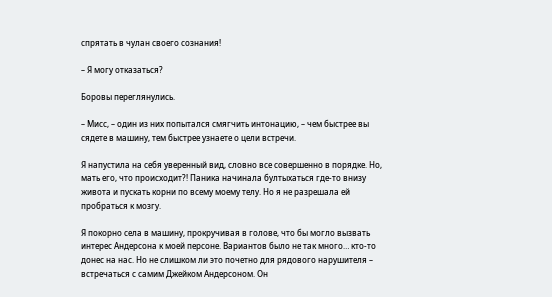спрятать в чулан своего сознания!

– Я могу отказаться?

Боровы переглянулись.

– Мисс, – один из них попытался смягчить интонацию, – чем быстрее вы сядете в машину, тем быстрее узнаете о цели встречи.

Я напустила на себя уверенный вид, словно все совершенно в порядке. Но, мать его, что происходит?! Паника начинала бултыхаться где-то внизу живота и пускать корни по всему моему телу. Но я не разрешала ей пробраться к мозгу.

Я покорно села в машину, прокручивая в голове, что бы могло вызвать интерес Андерсона к моей персоне. Вариантов было не так много… кто-то донес на нас. Но не слишком ли это почетно для рядового нарушителя – встречаться с самим Джейком Андерсоном. Он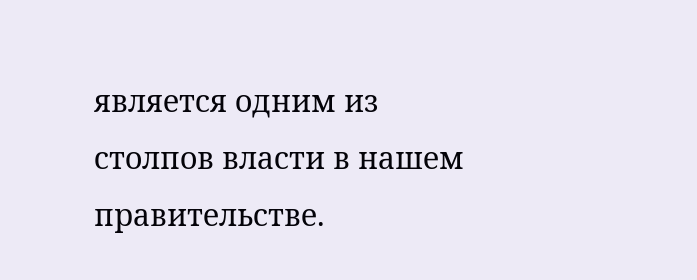является одним из столпов власти в нашем правительстве.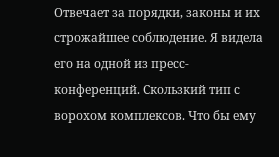Отвечает за порядки, законы и их строжайшее соблюдение. Я видела его на одной из пресс-конференций. Скользкий тип с ворохом комплексов. Что бы ему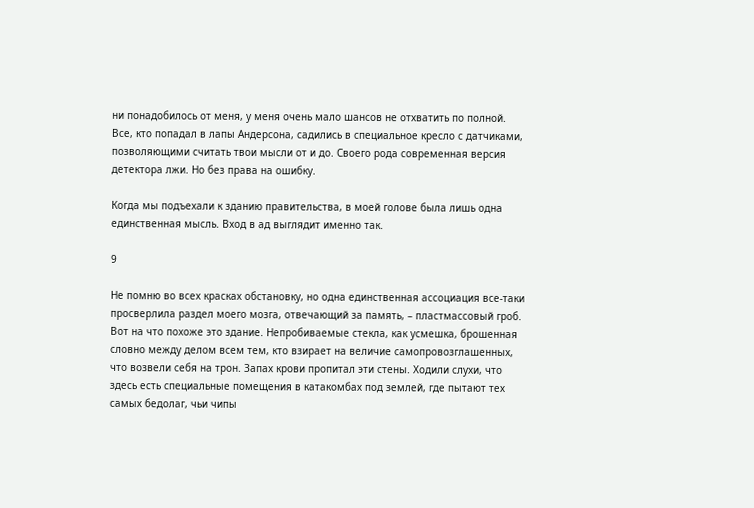ни понадобилось от меня, у меня очень мало шансов не отхватить по полной. Все, кто попадал в лапы Андерсона, садились в специальное кресло с датчиками, позволяющими считать твои мысли от и до. Своего рода современная версия детектора лжи. Но без права на ошибку.

Когда мы подъехали к зданию правительства, в моей голове была лишь одна единственная мысль. Вход в ад выглядит именно так.

9

Не помню во всех красках обстановку, но одна единственная ассоциация все-таки просверлила раздел моего мозга, отвечающий за память, – пластмассовый гроб. Вот на что похоже это здание. Непробиваемые стекла, как усмешка, брошенная словно между делом всем тем, кто взирает на величие самопровозглашенных, что возвели себя на трон. Запах крови пропитал эти стены. Ходили слухи, что здесь есть специальные помещения в катакомбах под землей, где пытают тех самых бедолаг, чьи чипы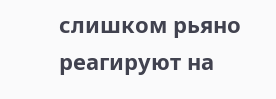слишком рьяно реагируют на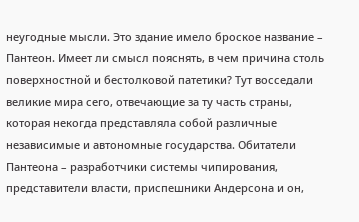неугодные мысли. Это здание имело броское название – Пантеон. Имеет ли смысл пояснять, в чем причина столь поверхностной и бестолковой патетики? Тут восседали великие мира сего, отвечающие за ту часть страны, которая некогда представляла собой различные независимые и автономные государства. Обитатели Пантеона – разработчики системы чипирования, представители власти, приспешники Андерсона и он,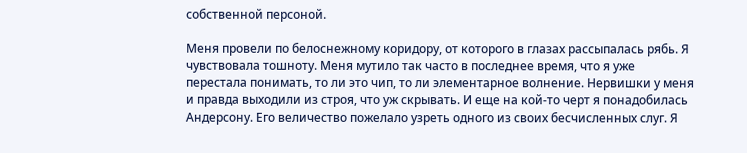собственной персоной.

Меня провели по белоснежному коридору, от которого в глазах рассыпалась рябь. Я чувствовала тошноту. Меня мутило так часто в последнее время, что я уже перестала понимать, то ли это чип, то ли элементарное волнение. Нервишки у меня и правда выходили из строя, что уж скрывать. И еще на кой-то черт я понадобилась Андерсону. Его величество пожелало узреть одного из своих бесчисленных слуг. Я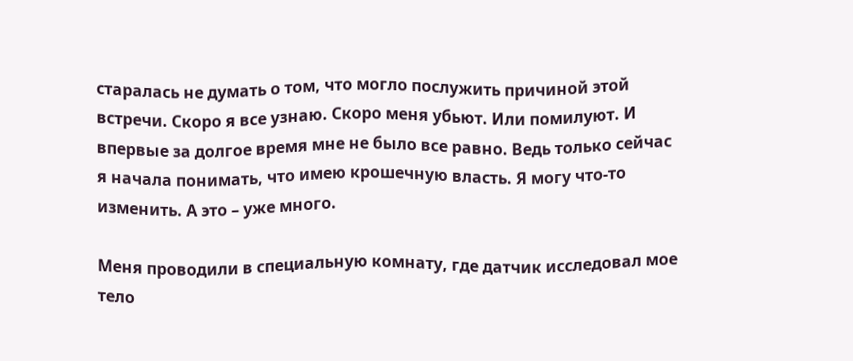старалась не думать о том, что могло послужить причиной этой встречи. Скоро я все узнаю. Скоро меня убьют. Или помилуют. И впервые за долгое время мне не было все равно. Ведь только сейчас я начала понимать, что имею крошечную власть. Я могу что-то изменить. А это – уже много.

Меня проводили в специальную комнату, где датчик исследовал мое тело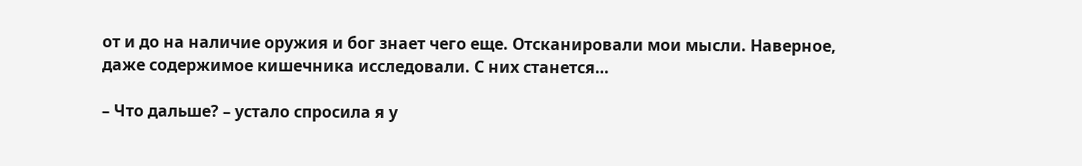от и до на наличие оружия и бог знает чего еще. Отсканировали мои мысли. Наверное, даже содержимое кишечника исследовали. С них станется…

– Что дальше? – устало спросила я у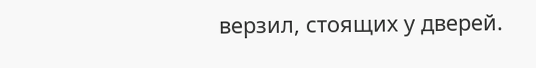верзил, стоящих у дверей.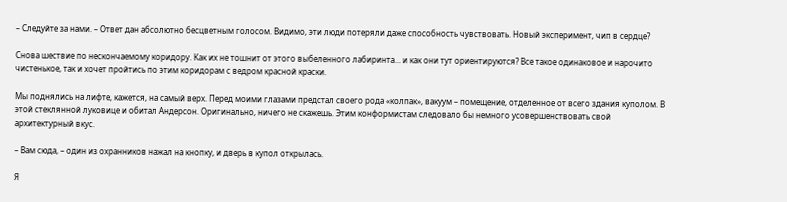– Следуйте за нами. – Ответ дан абсолютно бесцветным голосом. Видимо, эти люди потеряли даже способность чувствовать. Новый эксперимент, чип в сердце?

Снова шествие по нескончаемому коридору. Как их не тошнит от этого выбеленного лабиринта… и как они тут ориентируются? Все такое одинаковое и нарочито чистенькое, так и хочет пройтись по этим коридорам с ведром красной краски.

Мы поднялись на лифте, кажется, на самый верх. Перед моими глазами предстал своего рода «колпак», вакуум – помещение, отделенное от всего здания куполом. В этой стеклянной луковице и обитал Андерсон. Оригинально, ничего не скажешь. Этим конформистам следовало бы немного усовершенствовать свой архитектурный вкус.

– Вам сюда, – один из охранников нажал на кнопку, и дверь в купол открылась.

Я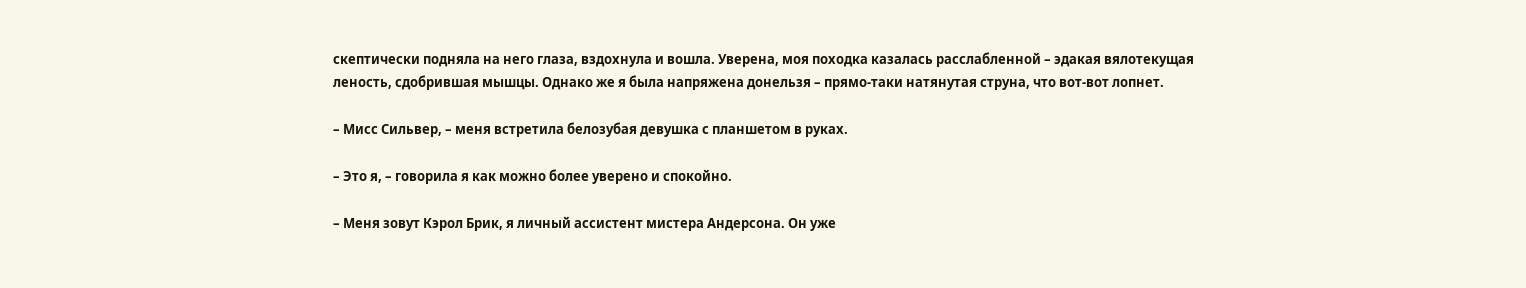скептически подняла на него глаза, вздохнула и вошла. Уверена, моя походка казалась расслабленной – эдакая вялотекущая леность, сдобрившая мышцы. Однако же я была напряжена донельзя – прямо-таки натянутая струна, что вот-вот лопнет.

– Мисс Сильвер, – меня встретила белозубая девушка с планшетом в руках.

– Это я, – говорила я как можно более уверено и спокойно.

– Меня зовут Кэрол Брик, я личный ассистент мистера Андерсона. Он уже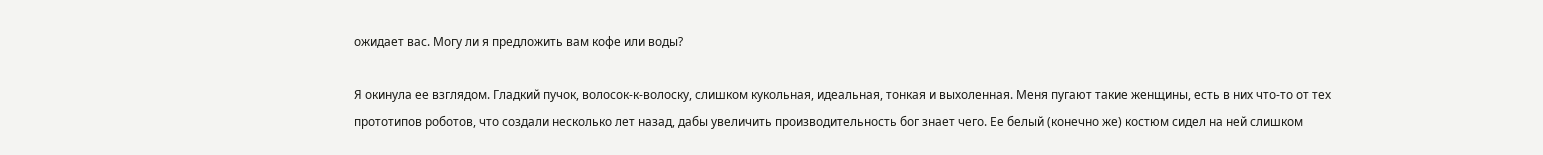ожидает вас. Могу ли я предложить вам кофе или воды?

Я окинула ее взглядом. Гладкий пучок, волосок-к-волоску, слишком кукольная, идеальная, тонкая и выхоленная. Меня пугают такие женщины, есть в них что-то от тех прототипов роботов, что создали несколько лет назад, дабы увеличить производительность бог знает чего. Ее белый (конечно же) костюм сидел на ней слишком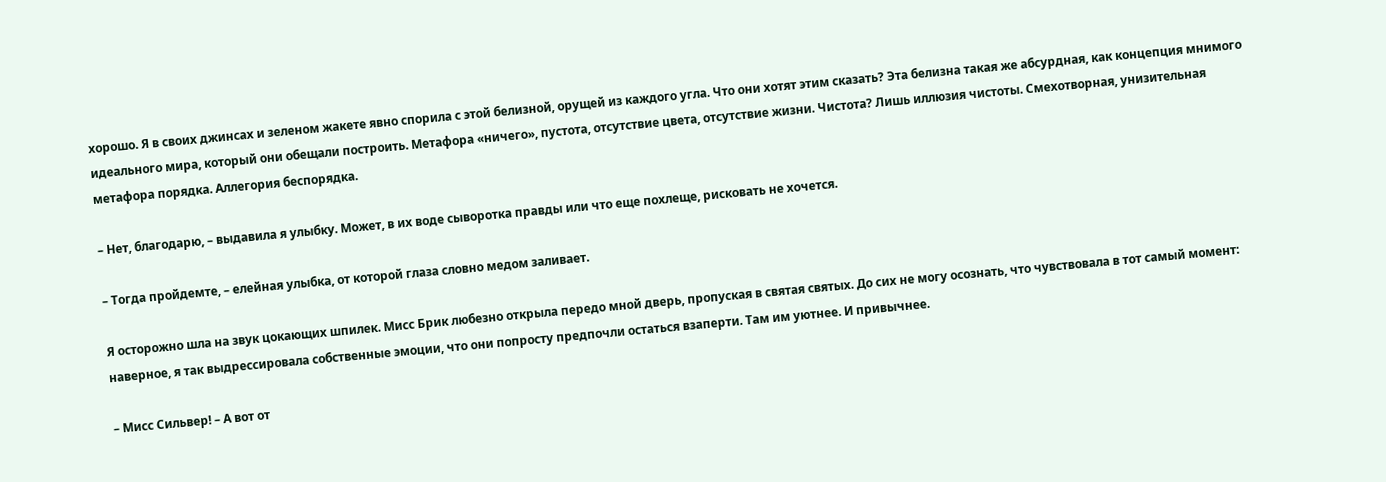хорошо. Я в своих джинсах и зеленом жакете явно спорила с этой белизной, орущей из каждого угла. Что они хотят этим сказать? Эта белизна такая же абсурдная, как концепция мнимого идеального мира, который они обещали построить. Метафора «ничего», пустота, отсутствие цвета, отсутствие жизни. Чистота? Лишь иллюзия чистоты. Смехотворная, унизительная метафора порядка. Аллегория беспорядка.

– Нет, благодарю, – выдавила я улыбку. Может, в их воде сыворотка правды или что еще похлеще, рисковать не хочется.

– Тогда пройдемте, – елейная улыбка, от которой глаза словно медом заливает.

Я осторожно шла на звук цокающих шпилек. Мисс Брик любезно открыла передо мной дверь, пропуская в святая святых. До сих не могу осознать, что чувствовала в тот самый момент: наверное, я так выдрессировала собственные эмоции, что они попросту предпочли остаться взаперти. Там им уютнее. И привычнее.

– Мисс Сильвер! – А вот от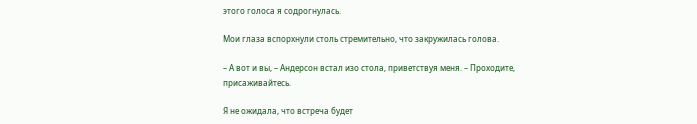этого голоса я содрогнулась.

Мои глаза вспорхнули столь стремительно, что закружилась голова.

– А вот и вы, – Андерсон встал изо стола, приветствуя меня. – Проходите, присаживайтесь.

Я не ожидала, что встреча будет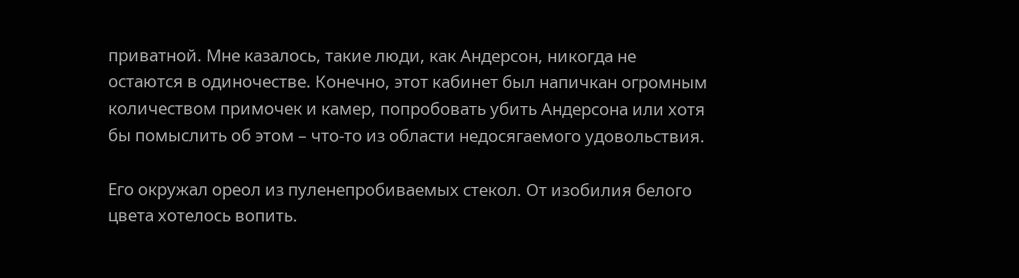приватной. Мне казалось, такие люди, как Андерсон, никогда не остаются в одиночестве. Конечно, этот кабинет был напичкан огромным количеством примочек и камер, попробовать убить Андерсона или хотя бы помыслить об этом – что-то из области недосягаемого удовольствия.

Его окружал ореол из пуленепробиваемых стекол. От изобилия белого цвета хотелось вопить.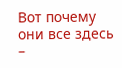Вот почему они все здесь –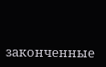законченные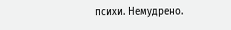психи. Немудрено.